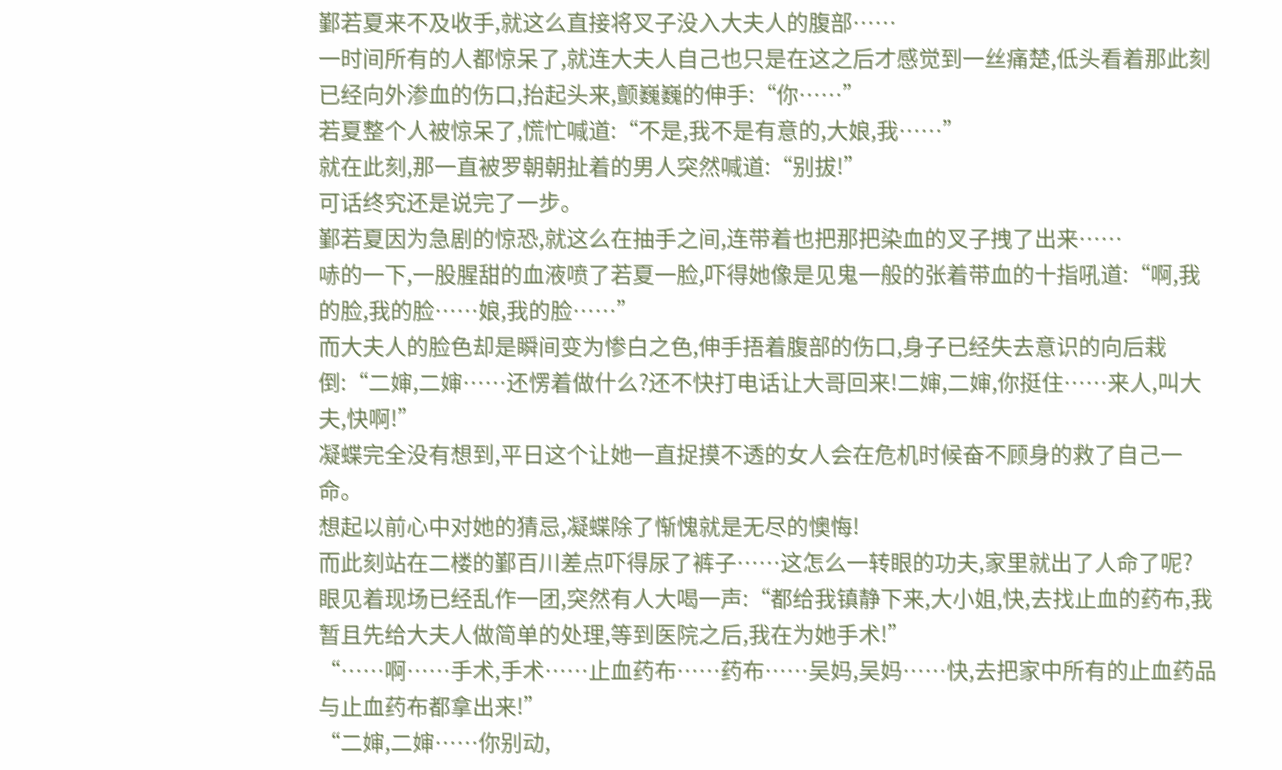鄞若夏来不及收手,就这么直接将叉子没入大夫人的腹部……
一时间所有的人都惊呆了,就连大夫人自己也只是在这之后才感觉到一丝痛楚,低头看着那此刻已经向外渗血的伤口,抬起头来,颤巍巍的伸手:“你……”
若夏整个人被惊呆了,慌忙喊道:“不是,我不是有意的,大娘,我……”
就在此刻,那一直被罗朝朝扯着的男人突然喊道:“别拔!”
可话终究还是说完了一步。
鄞若夏因为急剧的惊恐,就这么在抽手之间,连带着也把那把染血的叉子拽了出来……
哧的一下,一股腥甜的血液喷了若夏一脸,吓得她像是见鬼一般的张着带血的十指吼道:“啊,我的脸,我的脸……娘,我的脸……”
而大夫人的脸色却是瞬间变为惨白之色,伸手捂着腹部的伤口,身子已经失去意识的向后栽倒:“二婶,二婶……还愣着做什么?还不快打电话让大哥回来!二婶,二婶,你挺住……来人,叫大夫,快啊!”
凝蝶完全没有想到,平日这个让她一直捉摸不透的女人会在危机时候奋不顾身的救了自己一命。
想起以前心中对她的猜忌,凝蝶除了惭愧就是无尽的懊悔!
而此刻站在二楼的鄞百川差点吓得尿了裤子……这怎么一转眼的功夫,家里就出了人命了呢?
眼见着现场已经乱作一团,突然有人大喝一声:“都给我镇静下来,大小姐,快,去找止血的药布,我暂且先给大夫人做简单的处理,等到医院之后,我在为她手术!”
“……啊……手术,手术……止血药布……药布……吴妈,吴妈……快,去把家中所有的止血药品与止血药布都拿出来!”
“二婶,二婶……你别动,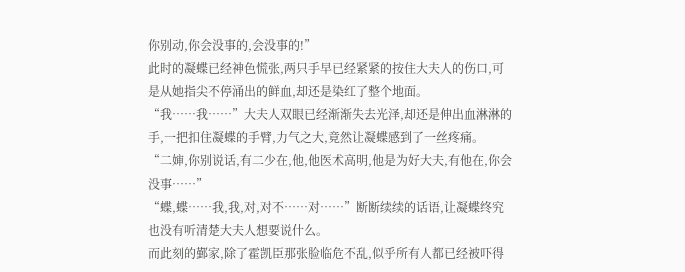你别动,你会没事的,会没事的!”
此时的凝蝶已经神色慌张,两只手早已经紧紧的按住大夫人的伤口,可是从她指尖不停涌出的鲜血,却还是染红了整个地面。
“我……我……”大夫人双眼已经渐渐失去光泽,却还是伸出血淋淋的手,一把扣住凝蝶的手臂,力气之大,竟然让凝蝶感到了一丝疼痛。
“二婶,你别说话,有二少在,他,他医术高明,他是为好大夫,有他在,你会没事……”
“蝶,蝶……我,我,对,对不……对……”断断续续的话语,让凝蝶终究也没有听清楚大夫人想要说什么。
而此刻的鄞家,除了霍凯臣那张脸临危不乱,似乎所有人都已经被吓得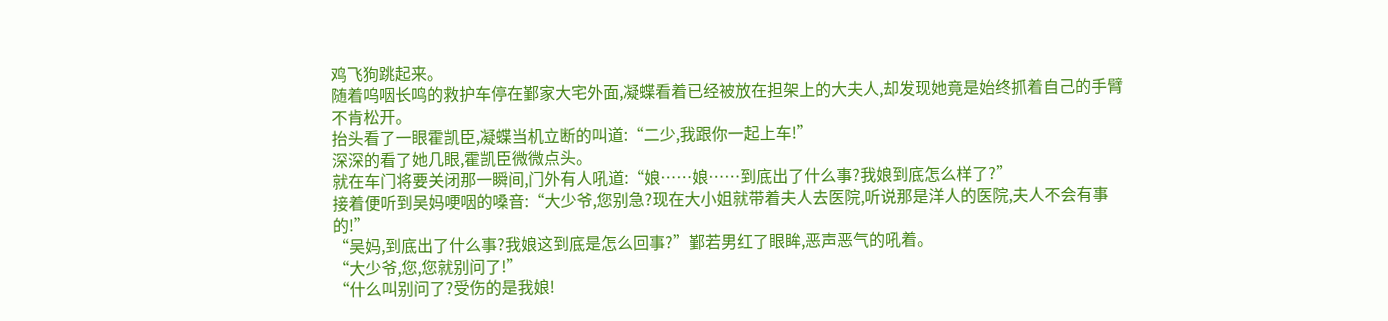鸡飞狗跳起来。
随着呜咽长鸣的救护车停在鄞家大宅外面,凝蝶看着已经被放在担架上的大夫人,却发现她竟是始终抓着自己的手臂不肯松开。
抬头看了一眼霍凯臣,凝蝶当机立断的叫道:“二少,我跟你一起上车!”
深深的看了她几眼,霍凯臣微微点头。
就在车门将要关闭那一瞬间,门外有人吼道:“娘……娘……到底出了什么事?我娘到底怎么样了?”
接着便听到吴妈哽咽的嗓音:“大少爷,您别急?现在大小姐就带着夫人去医院,听说那是洋人的医院,夫人不会有事的!”
“吴妈,到底出了什么事?我娘这到底是怎么回事?”鄞若男红了眼眸,恶声恶气的吼着。
“大少爷,您,您就别问了!”
“什么叫别问了?受伤的是我娘!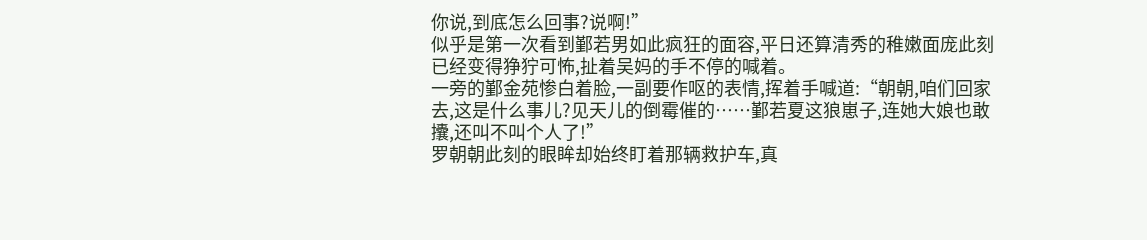你说,到底怎么回事?说啊!”
似乎是第一次看到鄞若男如此疯狂的面容,平日还算清秀的稚嫩面庞此刻已经变得狰狞可怖,扯着吴妈的手不停的喊着。
一旁的鄞金苑惨白着脸,一副要作呕的表情,挥着手喊道:“朝朝,咱们回家去,这是什么事儿?见天儿的倒霉催的……鄞若夏这狼崽子,连她大娘也敢攮,还叫不叫个人了!”
罗朝朝此刻的眼眸却始终盯着那辆救护车,真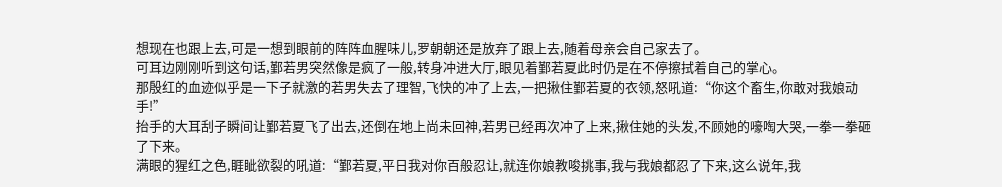想现在也跟上去,可是一想到眼前的阵阵血腥味儿,罗朝朝还是放弃了跟上去,随着母亲会自己家去了。
可耳边刚刚听到这句话,鄞若男突然像是疯了一般,转身冲进大厅,眼见着鄞若夏此时仍是在不停擦拭着自己的掌心。
那殷红的血迹似乎是一下子就激的若男失去了理智,飞快的冲了上去,一把揪住鄞若夏的衣领,怒吼道:“你这个畜生,你敢对我娘动手!”
抬手的大耳刮子瞬间让鄞若夏飞了出去,还倒在地上尚未回神,若男已经再次冲了上来,揪住她的头发,不顾她的嚎啕大哭,一拳一拳砸了下来。
满眼的猩红之色,睚眦欲裂的吼道:“鄞若夏,平日我对你百般忍让,就连你娘教唆挑事,我与我娘都忍了下来,这么说年,我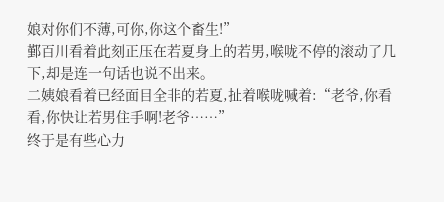娘对你们不薄,可你,你这个畜生!”
鄞百川看着此刻正压在若夏身上的若男,喉咙不停的滚动了几下,却是连一句话也说不出来。
二姨娘看着已经面目全非的若夏,扯着喉咙喊着:“老爷,你看看,你快让若男住手啊!老爷……”
终于是有些心力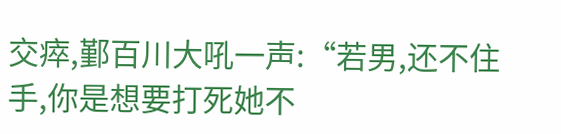交瘁,鄞百川大吼一声:“若男,还不住手,你是想要打死她不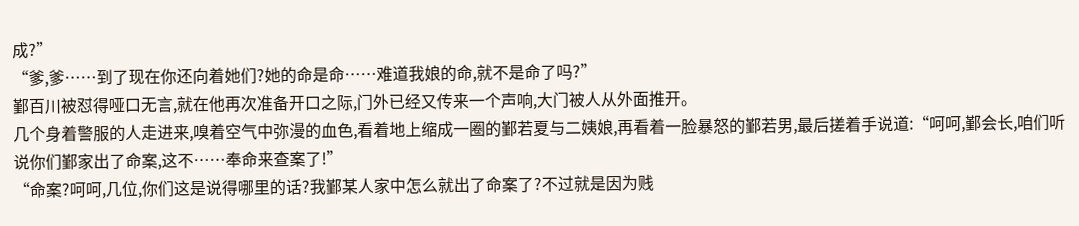成?”
“爹,爹……到了现在你还向着她们?她的命是命……难道我娘的命,就不是命了吗?”
鄞百川被怼得哑口无言,就在他再次准备开口之际,门外已经又传来一个声响,大门被人从外面推开。
几个身着警服的人走进来,嗅着空气中弥漫的血色,看着地上缩成一圈的鄞若夏与二姨娘,再看着一脸暴怒的鄞若男,最后搓着手说道:“呵呵,鄞会长,咱们听说你们鄞家出了命案,这不……奉命来查案了!”
“命案?呵呵,几位,你们这是说得哪里的话?我鄞某人家中怎么就出了命案了?不过就是因为贱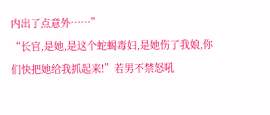内出了点意外……”
“长官,是她,是这个蛇蝎毒妇,是她伤了我娘,你们快把她给我抓起来!”若男不禁怒吼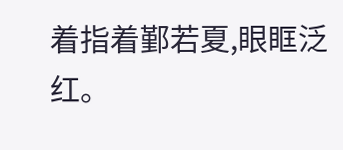着指着鄞若夏,眼眶泛红。